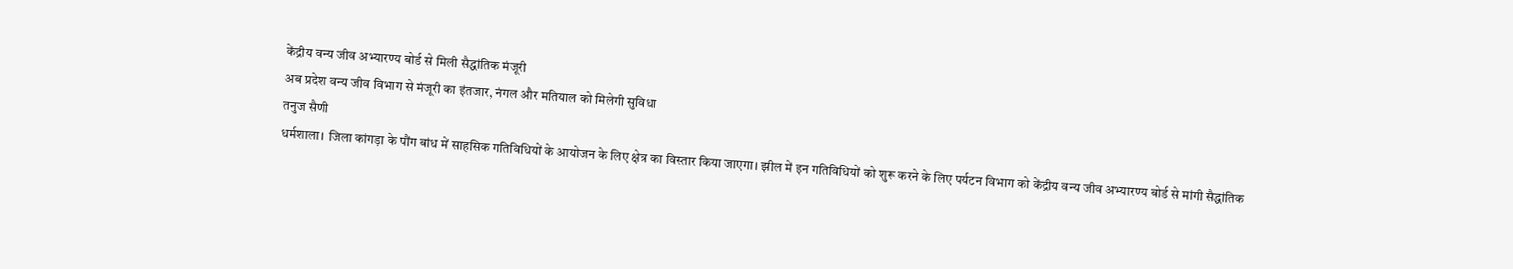केंद्रीय वन्य जीव अभ्यारण्य बोर्ड से मिली सैद्धांतिक मंजूरी
अब प्रदेश वन्य जीव विभाग से मंजूरी का इंतजार, नंगल और मतियाल को मिलेगी सुविधा
तनुज सैणी
धर्मशाला। जिला कांगड़ा के पौंग बांध में साहसिक गतिविधियों के आयोजन के लिए क्षेत्र का विस्तार किया जाएगा। झील में इन गतिविधियों को शुरू करने के लिए पर्यटन विभाग को केंद्रीय वन्य जीव अभ्यारण्य बोर्ड से मांगी सैद्धांतिक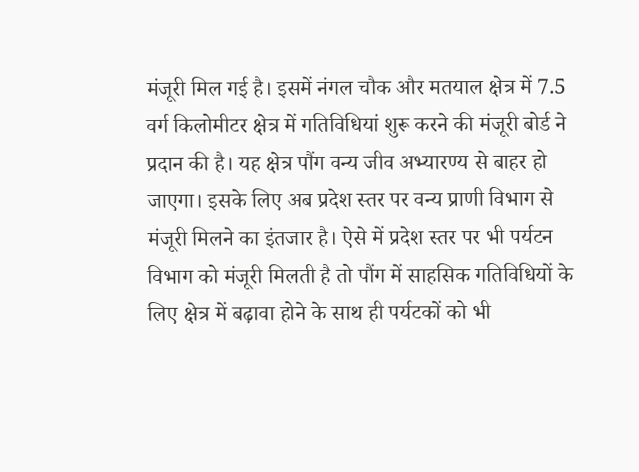मंजूरी मिल गई है। इसमें नंगल चौक और मतयाल क्षेत्र में 7.5 वर्ग किलोमीटर क्षेत्र में गतिविधियां शुरू करने की मंजूरी बोर्ड ने प्रदान की है। यह क्षेत्र पौंग वन्य जीव अभ्यारण्य से बाहर हो जाएगा। इसके लिए अब प्रदेश स्तर पर वन्य प्राणी विभाग से मंजूरी मिलने का इंतजार है। ऐसे में प्रदेश स्तर पर भी पर्यटन विभाग को मंजूरी मिलती है तो पौंग में साहसिक गतिविधियों के लिए क्षेत्र में बढ़ावा होने के साथ ही पर्यटकों को भी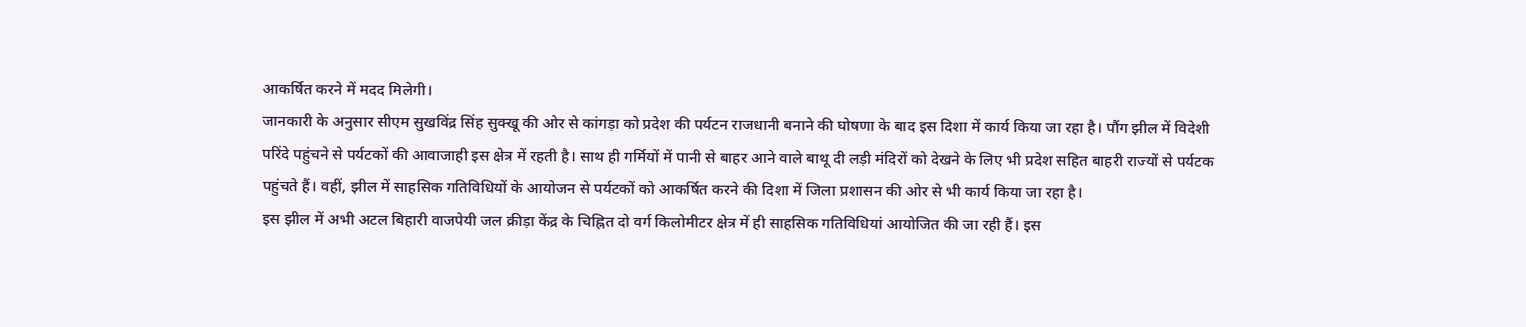आकर्षित करने में मदद मिलेगी।
जानकारी के अनुसार सीएम सुखविंद्र सिंह सुक्खू की ओर से कांगड़ा को प्रदेश की पर्यटन राजधानी बनाने की घोषणा के बाद इस दिशा में कार्य किया जा रहा है। पौंग झील में विदेशी परिंदे पहुंचने से पर्यटकों की आवाजाही इस क्षेत्र में रहती है। साथ ही गर्मियों में पानी से बाहर आने वाले बाथू दी लड़ी मंदिरों को देखने के लिए भी प्रदेश सहित बाहरी राज्यों से पर्यटक पहुंचते हैं। वहीं, झील में साहसिक गतिविधियों के आयोजन से पर्यटकों को आकर्षित करने की दिशा में जिला प्रशासन की ओर से भी कार्य किया जा रहा है।
इस झील में अभी अटल बिहारी वाजपेयी जल क्रीड़ा केंद्र के चिह्नित दो वर्ग किलोमीटर क्षेत्र में ही साहसिक गतिविधियां आयोजित की जा रही हैं। इस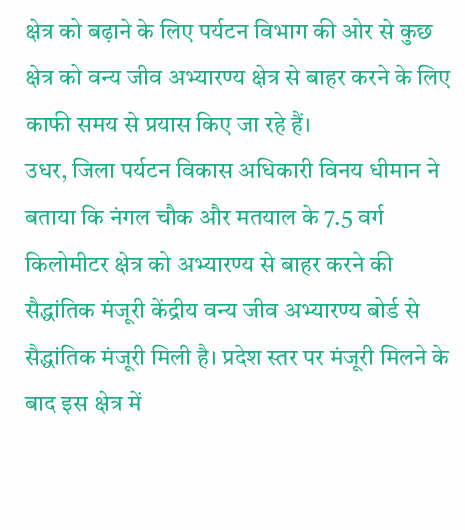क्षेत्र को बढ़ाने के लिए पर्यटन विभाग की ओर से कुछ क्षेत्र को वन्य जीव अभ्यारण्य क्षेत्र से बाहर करने के लिए काफी समय से प्रयास किए जा रहे हैं।
उधर, जिला पर्यटन विकास अधिकारी विनय धीमान ने बताया कि नंगल चौक और मतयाल के 7.5 वर्ग किलोमीटर क्षेत्र को अभ्यारण्य से बाहर करने की सैद्धांतिक मंजूरी केंद्रीय वन्य जीव अभ्यारण्य बोर्ड से सैद्धांतिक मंजूरी मिली है। प्रदेश स्तर पर मंजूरी मिलने के बाद इस क्षेत्र में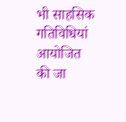भी साहसिक गतिविधियां आयोजित की जा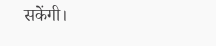सकेंगी।